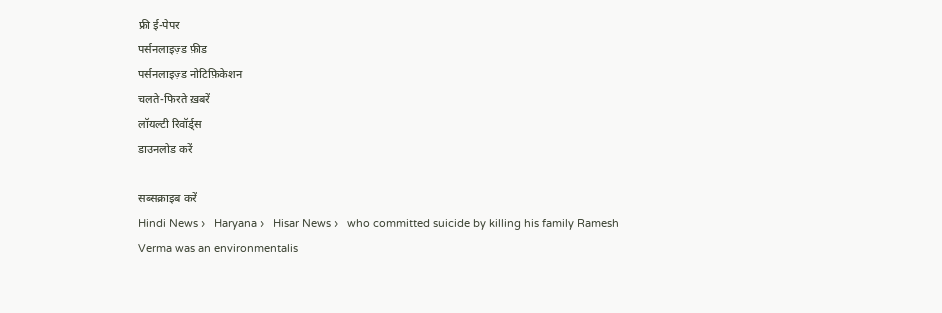फ्री ई-पेपर
पर्सनलाइज़्ड फ़ीड
पर्सनलाइज़्ड नोटिफ़िकेशन
चलते-फिरते ख़बरें
लॉयल्टी रिवॉर्ड्स
डाउनलोड करें

सब्सक्राइब करें
Hindi News ›   Haryana ›   Hisar News ›   who committed suicide by killing his family Ramesh Verma was an environmentalis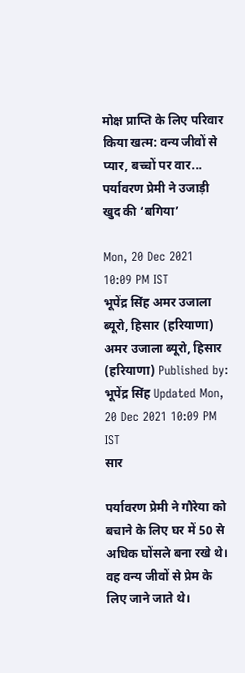मोक्ष प्राप्ति के लिए परिवार किया खत्म: वन्य जीवों से प्यार, बच्चों पर वार... पर्यावरण प्रेमी ने उजाड़ी खुद की ‘बगिया’

Mon, 20 Dec 2021 10:09 PM IST
भूपेंद्र सिंह अमर उजाला ब्यूरो, हिसार (हरियाणा)
अमर उजाला ब्यूरो, हिसार (हरियाणा) Published by: भूपेंद्र सिंह Updated Mon, 20 Dec 2021 10:09 PM IST
सार

पर्यावरण प्रेमी ने गौरेया को बचाने के लिए घर में 50 से अधिक घोंसले बना रखे थे। वह वन्य जीवों से प्रेम के लिए जाने जाते थे।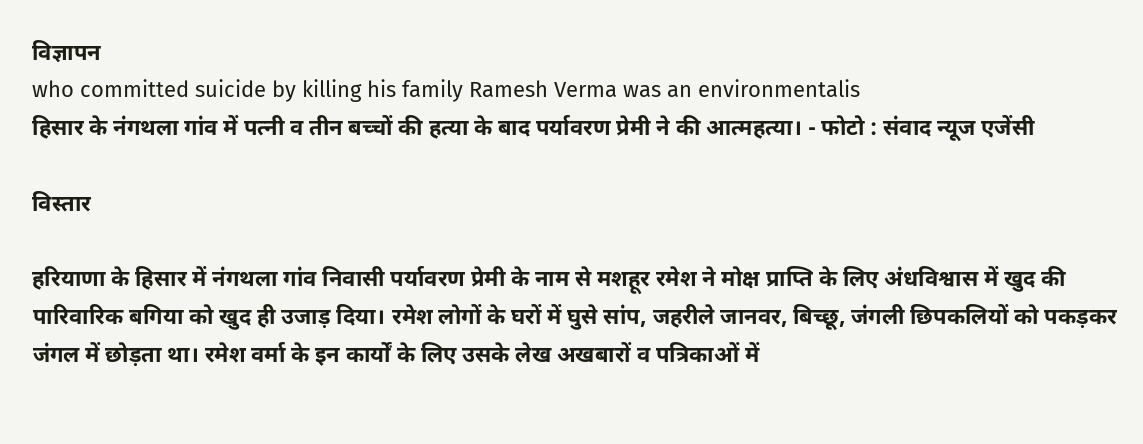विज्ञापन
who committed suicide by killing his family Ramesh Verma was an environmentalis
हिसार के नंगथला गांव में पत्नी व तीन बच्चों की हत्या के बाद पर्यावरण प्रेमी ने की आत्महत्या। - फोटो : संवाद न्यूज एजेंसी

विस्तार

हरियाणा के हिसार में नंगथला गांव निवासी पर्यावरण प्रेमी के नाम से मशहूर रमेश ने मोक्ष प्राप्ति के लिए अंधविश्वास में खुद की पारिवारिक बगिया को खुद ही उजाड़ दिया। रमेश लोगों के घरों में घुसे सांप, जहरीले जानवर, बिच्छू, जंगली छिपकलियों को पकड़कर जंगल में छोड़ता था। रमेश वर्मा के इन कार्यों के लिए उसके लेख अखबारों व पत्रिकाओं में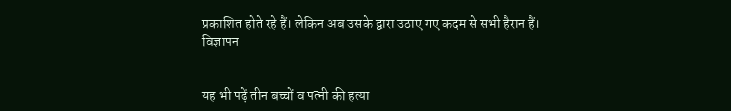प्रकाशित होते रहे हैं। लेकिन अब उसके द्वारा उठाए गए कदम से सभी हैरान हैं।
विज्ञापन


यह भी पढ़ें तीन बच्चों व पत्नी की हत्या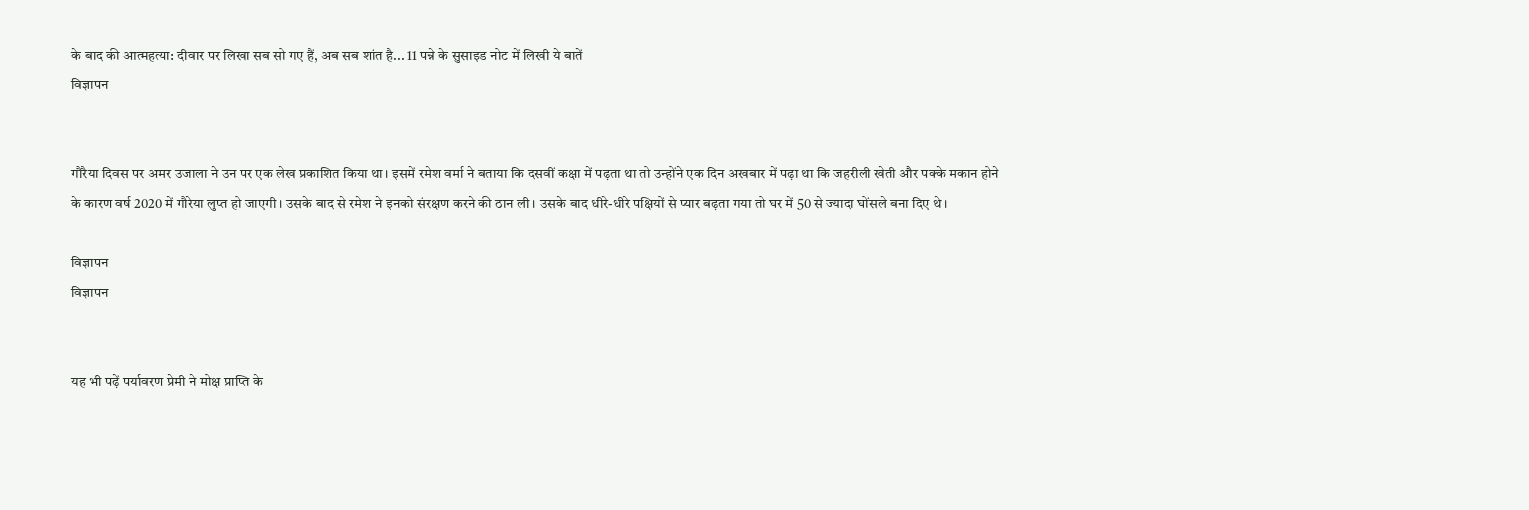के बाद की आत्महत्या: दीवार पर लिखा सब सो गए हैं, अब सब शांत है... 11 पन्ने के सुसाइड नोट में लिखी ये बातें
विज्ञापन


गौरैया दिवस पर अमर उजाला ने उन पर एक लेख प्रकाशित किया था। इसमें रमेश वर्मा ने बताया कि दसवीं कक्षा में पढ़ता था तो उन्होंने एक दिन अखबार में पढ़ा था कि जहरीली खेती और पक्के मकान होने के कारण वर्ष 2020 में गौरेया लुप्त हो जाएगी। उसके बाद से रमेश ने इनको संरक्षण करने की ठान ली। उसके बाद धीरे-धीरे पक्षियों से प्यार बढ़ता गया तो घर में 50 से ज्यादा घोंसले बना दिए थे।

विज्ञापन
विज्ञापन


यह भी पढ़ें पर्यावरण प्रेमी ने मोक्ष प्राप्ति के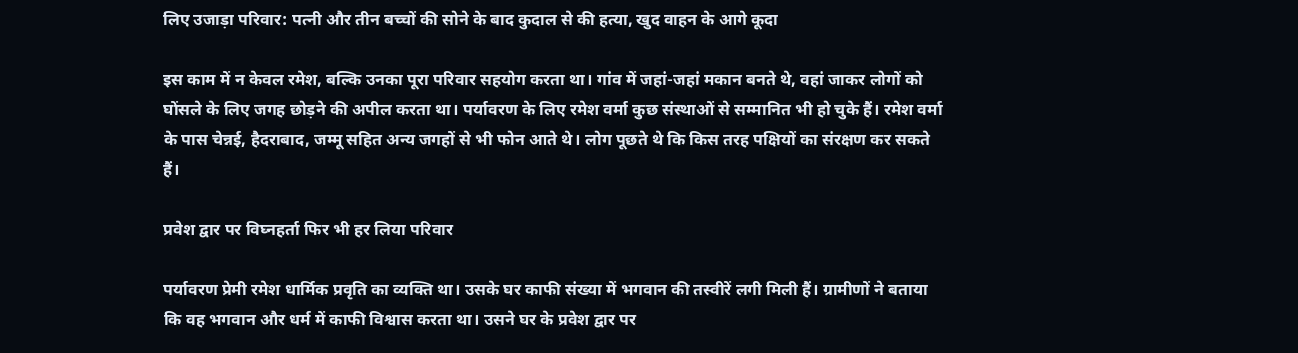लिए उजाड़ा परिवार: पत्नी और तीन बच्चों की सोने के बाद कुदाल से की हत्या, खुद वाहन के आगे कूदा

इस काम में न केवल रमेश, बल्कि उनका पूरा परिवार सहयोग करता था। गांव में जहां-जहां मकान बनते थे, वहां जाकर लोगों को घोंसले के लिए जगह छोड़ने की अपील करता था। पर्यावरण के लिए रमेश वर्मा कुछ संस्थाओं से सम्मानित भी हो चुके हैं। रमेश वर्मा के पास चेन्नई, हैदराबाद, जम्मू सहित अन्य जगहों से भी फोन आते थे। लोग पूछते थे कि किस तरह पक्षियों का संरक्षण कर सकते हैं।

प्रवेश द्वार पर विघ्नहर्ता फिर भी हर लिया परिवार

पर्यावरण प्रेमी रमेश धार्मिक प्रवृति का व्यक्ति था। उसके घर काफी संख्या में भगवान की तस्वीरें लगी मिली हैं। ग्रामीणों ने बताया कि वह भगवान और धर्म में काफी विश्वास करता था। उसने घर के प्रवेश द्वार पर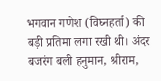भगवान गणेश (विघ्नहर्ता) की बड़ी प्रतिमा लगा रखी थी। अंदर बजरंग बली हनुमान, श्रीराम,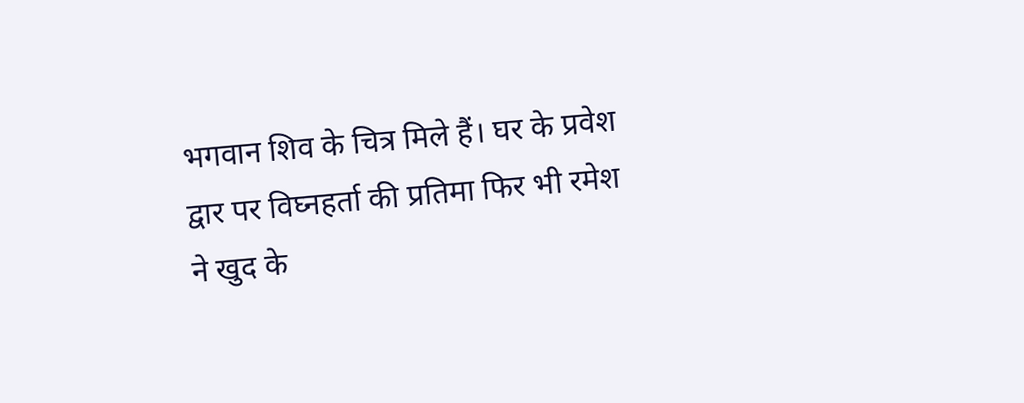भगवान शिव के चित्र मिले हैं। घर के प्रवेश द्वार पर विघ्नहर्ता की प्रतिमा फिर भी रमेश ने खुद के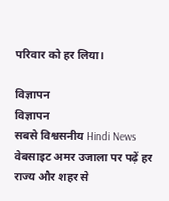परिवार को हर लिया।

विज्ञापन
विज्ञापन
सबसे विश्वसनीय Hindi News वेबसाइट अमर उजाला पर पढ़ें हर राज्य और शहर से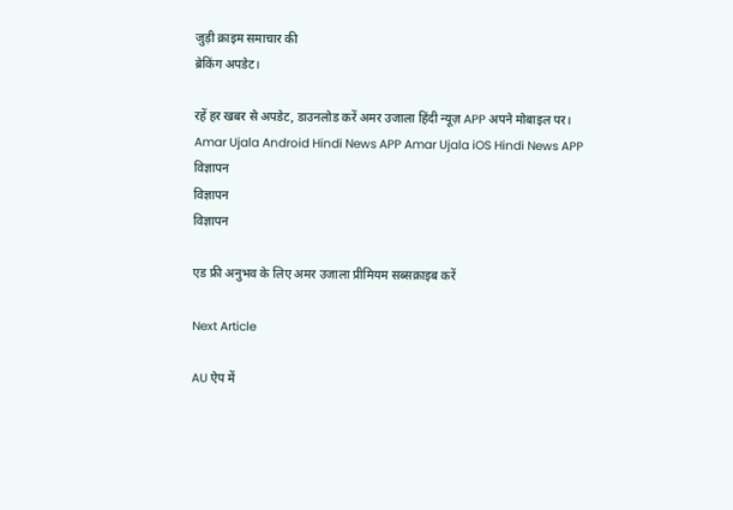जुड़ी क्राइम समाचार की
ब्रेकिंग अपडेट।

रहें हर खबर से अपडेट, डाउनलोड करें अमर उजाला हिंदी न्यूज़ APP अपने मोबाइल पर।
Amar Ujala Android Hindi News APP Amar Ujala iOS Hindi News APP
विज्ञापन
विज्ञापन
विज्ञापन

एड फ्री अनुभव के लिए अमर उजाला प्रीमियम सब्सक्राइब करें

Next Article

AU ऐप में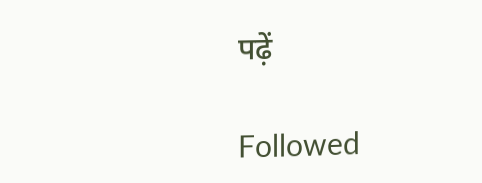पढ़ें

Followed